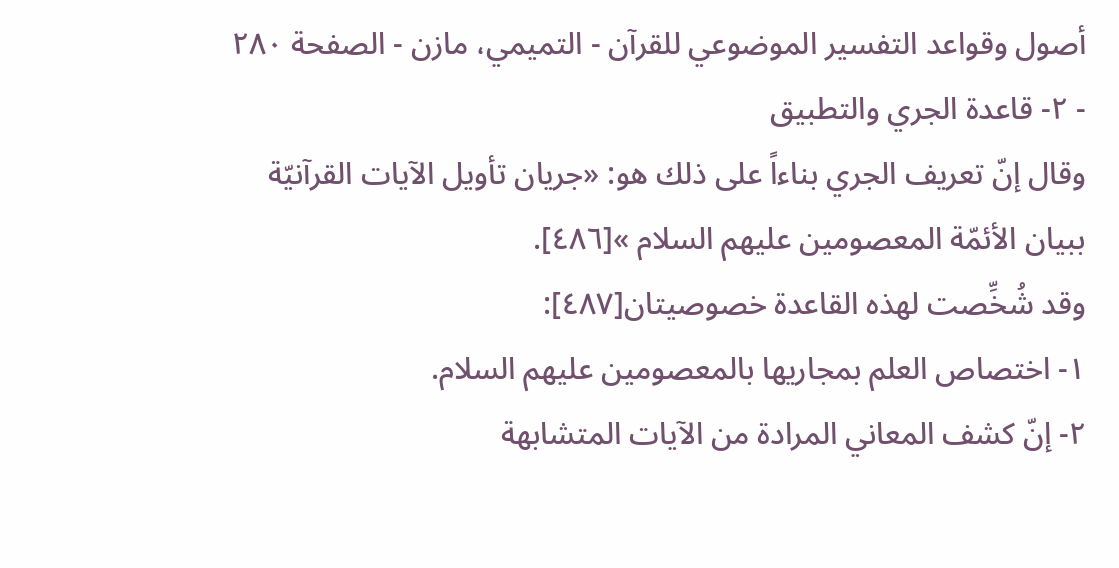أصول وقواعد التفسير الموضوعي للقرآن - التميمي، مازن - الصفحة ٢٨٠ - ٢- قاعدة الجري والتطبيق
وقال إنّ تعريف الجري بناءاً على ذلك هو: «جريان تأويل الآيات القرآنيّة ببيان الأئمّة المعصومين عليهم السلام »[٤٨٦].
وقد شُخِّصت لهذه القاعدة خصوصيتان[٤٨٧]:
١- اختصاص العلم بمجاريها بالمعصومين عليهم السلام.
٢- إنّ كشف المعاني المرادة من الآيات المتشابهة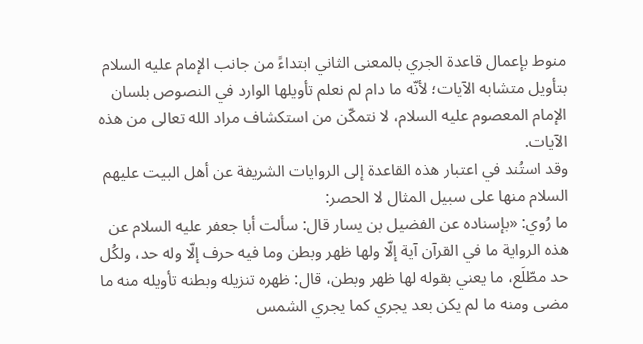منوط بإعمال قاعدة الجري بالمعنى الثاني ابتداءً من جانب الإمام عليه السلام بتأويل متشابه الآيات؛ لأنّه ما دام لم نعلم تأويلها الوارد في النصوص بلسان الإمام المعصوم عليه السلام، لا نتمكّن من استكشاف مراد الله تعالى من هذه الآيات.
وقد استُند في اعتبار هذه القاعدة إلى الروايات الشريفة عن أهل البيت عليهم السلام منها على سبيل المثال لا الحصر:
ما رُوي: «بإسناده عن الفضيل بن يسار قال: سألت أبا جعفر عليه السلام عن هذه الرواية ما في القرآن آية إلّا ولها ظهر وبطن وما فيه حرف إلّا وله حد، ولكُل حد مطّلَع، ما يعني بقوله لها ظهر وبطن، قال: ظهره تنزيله وبطنه تأويله منه ما مضى ومنه ما لم يكن بعد يجري كما يجري الشمس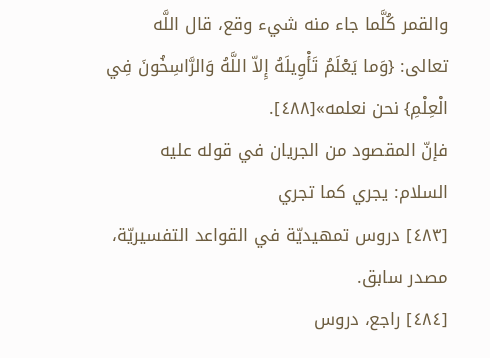والقمر كُلَّما جاء منه شيء وقع، قال اللَّه تعالى: {وَما يَعْلَمُ تَأْوِيلَهُ إِلاّ اللَّهُ وَالرَّاسِخُونَ فِي الْعِلْمِ} نحن نعلمه»[٤٨٨].
فإنّ المقصود من الجريان في قوله عليه السلام: يجري كما تجري
[٤٨٣] دروس تمهيديّة في القواعد التفسيريّة، مصدر سابق.
[٤٨٤] راجع، دروس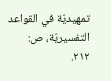تمهيديّة في القواعد التفسيريّة، ص: ٢١٢.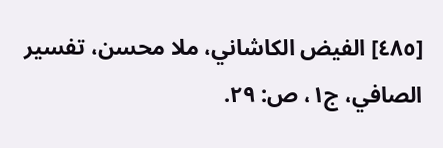[٤٨٥] الفيض الكاشاني، ملا محسن، تفسير الصافي، ج١، ص: ٢٩.